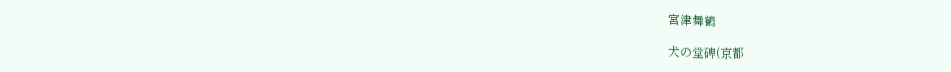宮津舞鶴

犬の堂碑(京都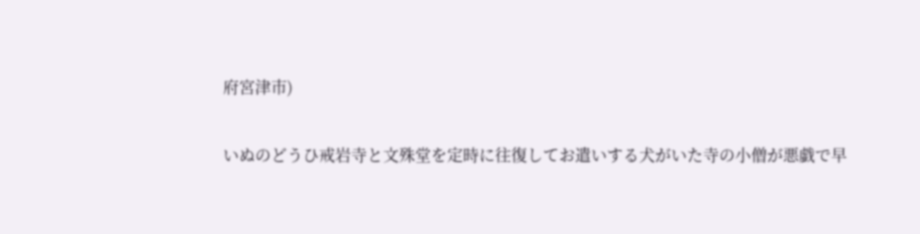府宮津市)

いぬのどうひ戒岩寺と文殊堂を定時に往復してお遣いする犬がいた寺の小僧が悪戯で早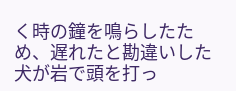く時の鐘を鳴らしたため、遅れたと勘違いした犬が岩で頭を打っ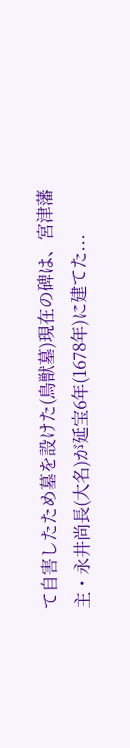て自害したため墓を設けた(鳥獣墓)現在の碑は、宮津藩主・永井尚長(大名)が延宝6年(1678年)に建てた...